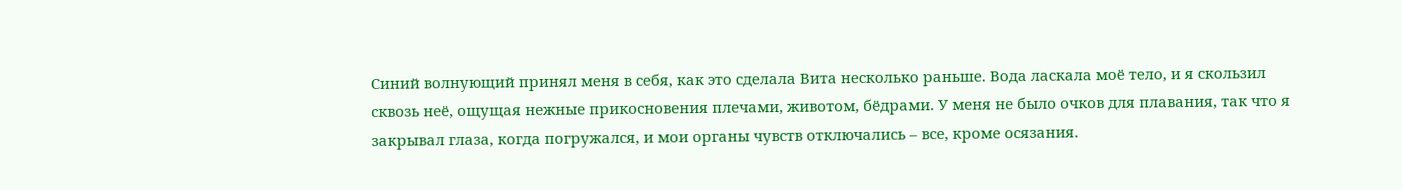Синий волнующий принял меня в себя, как это сделала Вита несколько раньше. Вода ласкала моё тело, и я скользил сквозь неё, ощущая нежные прикосновения плечами, животом, бёдрами. У меня не было очков для плавания, так что я закрывал глаза, когда погружался, и мои органы чувств отключались – все, кроме осязания.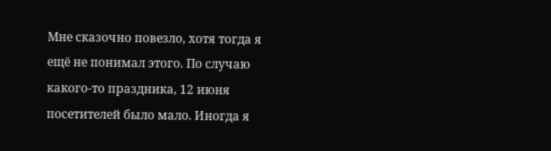Мне сказочно повезло, хотя тогда я ещё не понимал этого. По случаю какого-то праздника, 12 июня посетителей было мало. Иногда я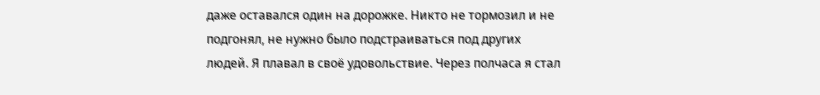даже оставался один на дорожке. Никто не тормозил и не подгонял, не нужно было подстраиваться под других людей. Я плавал в своё удовольствие. Через полчаса я стал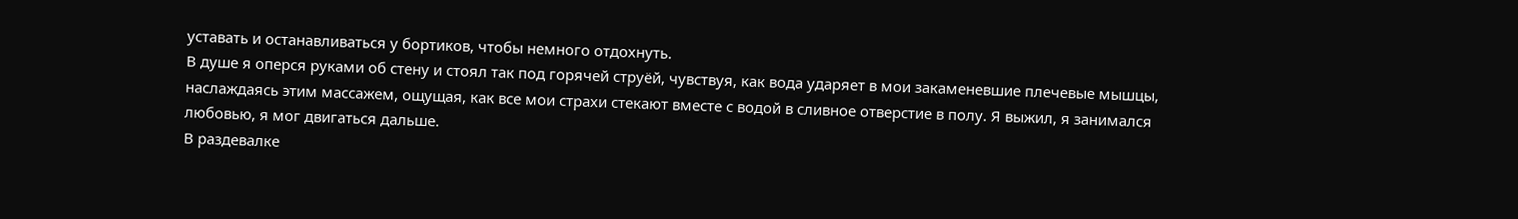уставать и останавливаться у бортиков, чтобы немного отдохнуть.
В душе я оперся руками об стену и стоял так под горячей струёй, чувствуя, как вода ударяет в мои закаменевшие плечевые мышцы, наслаждаясь этим массажем, ощущая, как все мои страхи стекают вместе с водой в сливное отверстие в полу. Я выжил, я занимался любовью, я мог двигаться дальше.
В раздевалке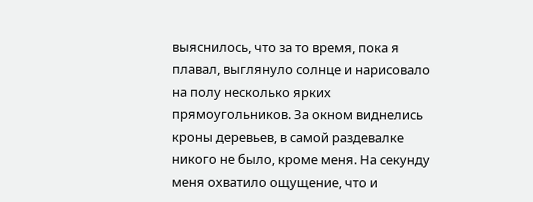выяснилось, что за то время, пока я плавал, выглянуло солнце и нарисовало на полу несколько ярких прямоугольников. За окном виднелись кроны деревьев, в самой раздевалке никого не было, кроме меня. На секунду меня охватило ощущение, что и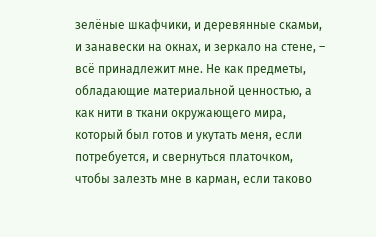зелёные шкафчики, и деревянные скамьи, и занавески на окнах, и зеркало на стене, – всё принадлежит мне. Не как предметы, обладающие материальной ценностью, а как нити в ткани окружающего мира, который был готов и укутать меня, если потребуется, и свернуться платочком, чтобы залезть мне в карман, если таково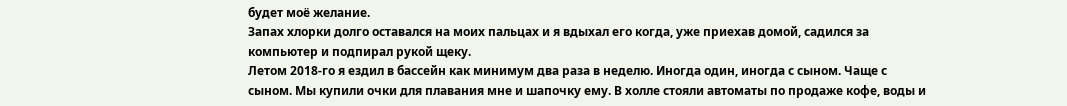будет моё желание.
Запах хлорки долго оставался на моих пальцах и я вдыхал его когда, уже приехав домой, садился за компьютер и подпирал рукой щеку.
Летом 2018-го я ездил в бассейн как минимум два раза в неделю. Иногда один, иногда с сыном. Чаще с сыном. Мы купили очки для плавания мне и шапочку ему. В холле стояли автоматы по продаже кофе, воды и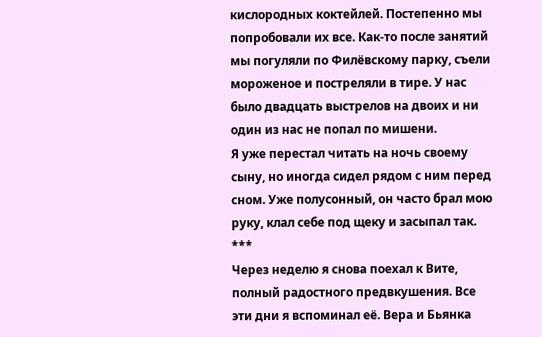кислородных коктейлей. Постепенно мы попробовали их все. Как-то после занятий мы погуляли по Филёвскому парку, съели мороженое и постреляли в тире. У нас было двадцать выстрелов на двоих и ни один из нас не попал по мишени.
Я уже перестал читать на ночь своему сыну, но иногда сидел рядом с ним перед сном. Уже полусонный, он часто брал мою руку, клал себе под щеку и засыпал так.
***
Через неделю я снова поехал к Вите, полный радостного предвкушения. Все эти дни я вспоминал её. Вера и Бьянка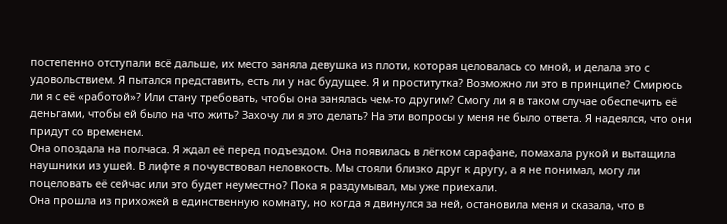постепенно отступали всё дальше, их место заняла девушка из плоти, которая целовалась со мной, и делала это с удовольствием. Я пытался представить, есть ли у нас будущее. Я и проститутка? Возможно ли это в принципе? Смирюсь ли я с её «работой»? Или стану требовать, чтобы она занялась чем-то другим? Смогу ли я в таком случае обеспечить её деньгами, чтобы ей было на что жить? Захочу ли я это делать? На эти вопросы у меня не было ответа. Я надеялся, что они придут со временем.
Она опоздала на полчаса. Я ждал её перед подъездом. Она появилась в лёгком сарафане, помахала рукой и вытащила наушники из ушей. В лифте я почувствовал неловкость. Мы стояли близко друг к другу, а я не понимал, могу ли поцеловать её сейчас или это будет неуместно? Пока я раздумывал, мы уже приехали.
Она прошла из прихожей в единственную комнату, но когда я двинулся за ней, остановила меня и сказала, что в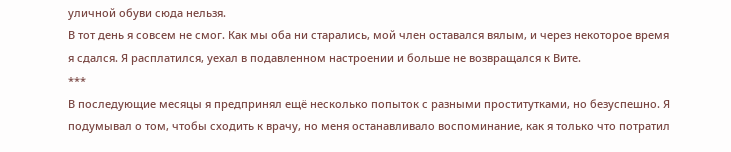уличной обуви сюда нельзя.
В тот день я совсем не смог. Как мы оба ни старались, мой член оставался вялым, и через некоторое время я сдался. Я расплатился, уехал в подавленном настроении и больше не возвращался к Вите.
***
В последующие месяцы я предпринял ещё несколько попыток с разными проститутками, но безуспешно. Я подумывал о том, чтобы сходить к врачу, но меня останавливало воспоминание, как я только что потратил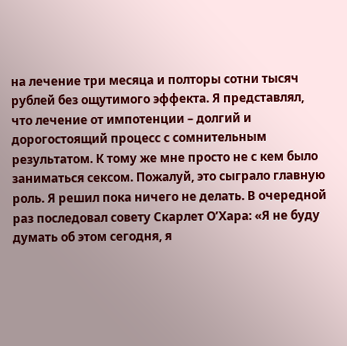на лечение три месяца и полторы сотни тысяч рублей без ощутимого эффекта. Я представлял, что лечение от импотенции – долгий и дорогостоящий процесс с сомнительным результатом. К тому же мне просто не с кем было заниматься сексом. Пожалуй, это сыграло главную роль. Я решил пока ничего не делать. В очередной раз последовал совету Скарлет О’Хара: «Я не буду думать об этом сегодня, я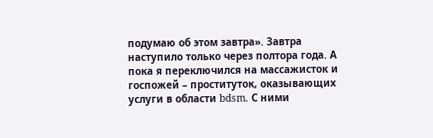подумаю об этом завтра». Завтра наступило только через полтора года. А пока я переключился на массажисток и госпожей – проституток, оказывающих услуги в области bdsm. С ними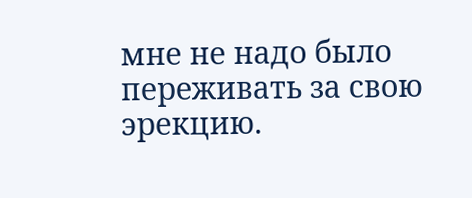мне не надо было переживать за свою эрекцию.